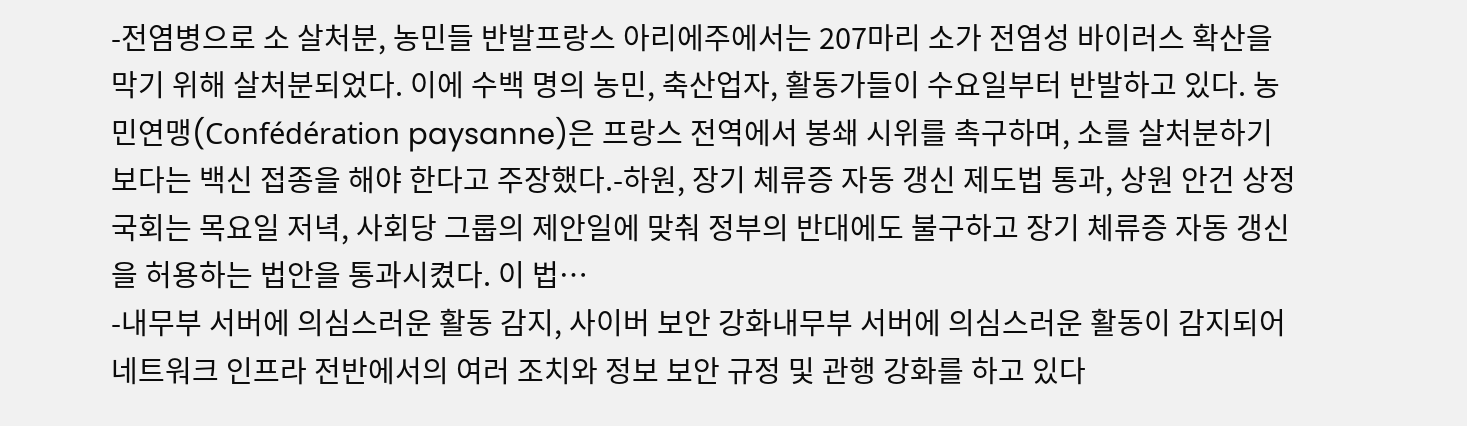-전염병으로 소 살처분, 농민들 반발프랑스 아리에주에서는 207마리 소가 전염성 바이러스 확산을 막기 위해 살처분되었다. 이에 수백 명의 농민, 축산업자, 활동가들이 수요일부터 반발하고 있다. 농민연맹(Confédération paysanne)은 프랑스 전역에서 봉쇄 시위를 촉구하며, 소를 살처분하기보다는 백신 접종을 해야 한다고 주장했다.-하원, 장기 체류증 자동 갱신 제도법 통과, 상원 안건 상정국회는 목요일 저녁, 사회당 그룹의 제안일에 맞춰 정부의 반대에도 불구하고 장기 체류증 자동 갱신을 허용하는 법안을 통과시켰다. 이 법…
-내무부 서버에 의심스러운 활동 감지, 사이버 보안 강화내무부 서버에 의심스러운 활동이 감지되어 네트워크 인프라 전반에서의 여러 조치와 정보 보안 규정 및 관행 강화를 하고 있다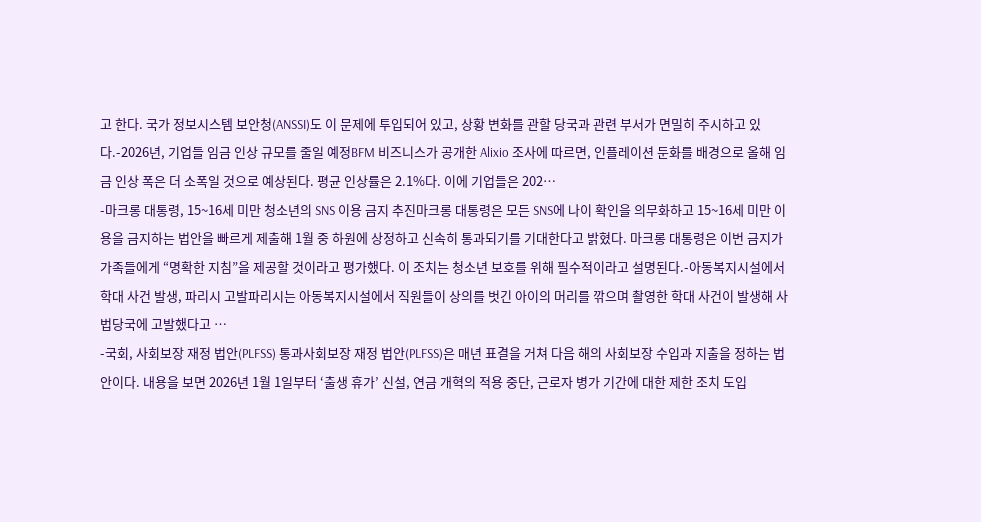고 한다. 국가 정보시스템 보안청(ANSSI)도 이 문제에 투입되어 있고, 상황 변화를 관할 당국과 관련 부서가 면밀히 주시하고 있다.-2026년, 기업들 임금 인상 규모를 줄일 예정BFM 비즈니스가 공개한 Alixio 조사에 따르면, 인플레이션 둔화를 배경으로 올해 임금 인상 폭은 더 소폭일 것으로 예상된다. 평균 인상률은 2.1%다. 이에 기업들은 202…
-마크롱 대통령, 15~16세 미만 청소년의 SNS 이용 금지 추진마크롱 대통령은 모든 SNS에 나이 확인을 의무화하고 15~16세 미만 이용을 금지하는 법안을 빠르게 제출해 1월 중 하원에 상정하고 신속히 통과되기를 기대한다고 밝혔다. 마크롱 대통령은 이번 금지가 가족들에게 “명확한 지침”을 제공할 것이라고 평가했다. 이 조치는 청소년 보호를 위해 필수적이라고 설명된다.-아동복지시설에서 학대 사건 발생, 파리시 고발파리시는 아동복지시설에서 직원들이 상의를 벗긴 아이의 머리를 깎으며 촬영한 학대 사건이 발생해 사법당국에 고발했다고 …
-국회, 사회보장 재정 법안(PLFSS) 통과사회보장 재정 법안(PLFSS)은 매년 표결을 거쳐 다음 해의 사회보장 수입과 지출을 정하는 법안이다. 내용을 보면 2026년 1월 1일부터 ‘출생 휴가’ 신설, 연금 개혁의 적용 중단, 근로자 병가 기간에 대한 제한 조치 도입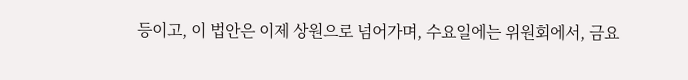등이고, 이 법안은 이제 상원으로 넘어가며, 수요일에는 위원회에서, 금요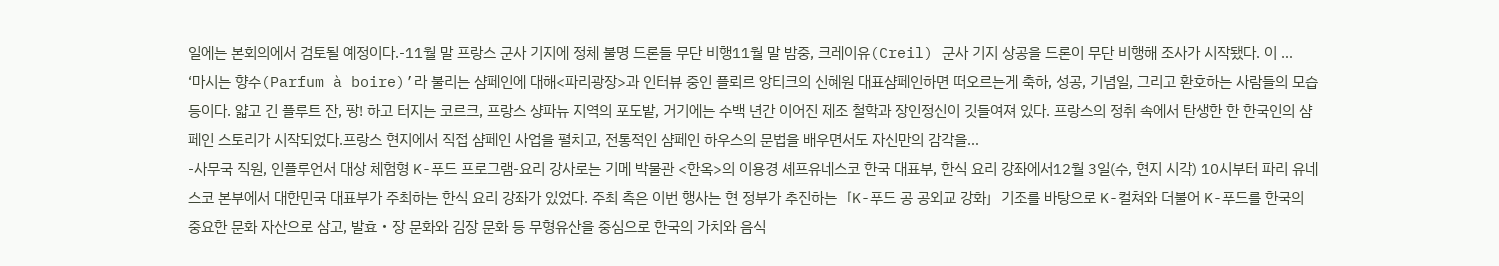일에는 본회의에서 검토될 예정이다.-11월 말 프랑스 군사 기지에 정체 불명 드론들 무단 비행11월 말 밤중, 크레이유(Creil) 군사 기지 상공을 드론이 무단 비행해 조사가 시작됐다. 이 …
‘마시는 향수(Parfum à boire)’라 불리는 샴페인에 대해<파리광장>과 인터뷰 중인 플뢰르 앙티크의 신혜원 대표샴페인하면 떠오르는게 축하, 성공, 기념일, 그리고 환호하는 사람들의 모습 등이다. 얇고 긴 플루트 잔, 팡! 하고 터지는 코르크, 프랑스 샹파뉴 지역의 포도밭, 거기에는 수백 년간 이어진 제조 철학과 장인정신이 깃들여져 있다. 프랑스의 정취 속에서 탄생한 한 한국인의 샴페인 스토리가 시작되었다.프랑스 현지에서 직접 샴페인 사업을 펼치고, 전통적인 샴페인 하우스의 문법을 배우면서도 자신만의 감각을…
-사무국 직원, 인플루언서 대상 체험형 K-푸드 프로그램-요리 강사로는 기메 박물관 <한옥>의 이용경 셰프유네스코 한국 대표부, 한식 요리 강좌에서12월 3일(수, 현지 시각) 10시부터 파리 유네스코 본부에서 대한민국 대표부가 주최하는 한식 요리 강좌가 있었다. 주최 측은 이번 행사는 현 정부가 추진하는「K-푸드 공 공외교 강화」기조를 바탕으로 K-컬쳐와 더불어 K-푸드를 한국의 중요한 문화 자산으로 삼고, 발효‧장 문화와 김장 문화 등 무형유산을 중심으로 한국의 가치와 음식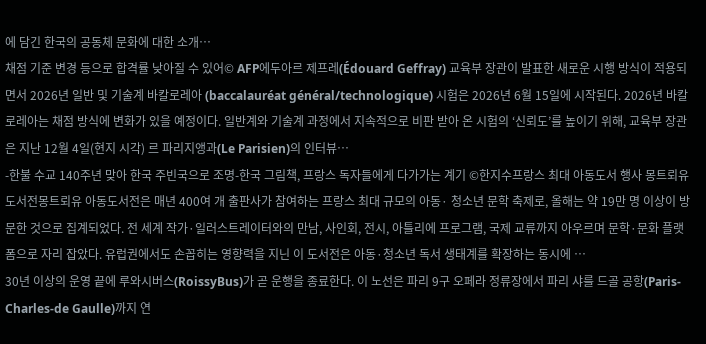에 담긴 한국의 공동체 문화에 대한 소개…
채점 기준 변경 등으로 합격률 낮아질 수 있어© AFP에두아르 제프레(Édouard Geffray) 교육부 장관이 발표한 새로운 시행 방식이 적용되면서 2026년 일반 및 기술계 바칼로레아 (baccalauréat général/technologique) 시험은 2026년 6월 15일에 시작된다. 2026년 바칼로레아는 채점 방식에 변화가 있을 예정이다. 일반계와 기술계 과정에서 지속적으로 비판 받아 온 시험의 ‘신뢰도’를 높이기 위해, 교육부 장관은 지난 12월 4일(현지 시각) 르 파리지앵과(Le Parisien)의 인터뷰…
-한불 수교 140주년 맞아 한국 주빈국으로 조명-한국 그림책, 프랑스 독자들에게 다가가는 계기 ©한지수프랑스 최대 아동도서 행사 몽트뢰유 도서전몽트뢰유 아동도서전은 매년 400여 개 출판사가 참여하는 프랑스 최대 규모의 아동· 청소년 문학 축제로, 올해는 약 19만 명 이상이 방문한 것으로 집계되었다. 전 세계 작가·일러스트레이터와의 만남, 사인회, 전시, 아틀리에 프로그램, 국제 교류까지 아우르며 문학·문화 플랫폼으로 자리 잡았다. 유럽권에서도 손꼽히는 영향력을 지닌 이 도서전은 아동·청소년 독서 생태계를 확장하는 동시에 …
30년 이상의 운영 끝에 루와시버스(RoissyBus)가 곧 운행을 종료한다. 이 노선은 파리 9구 오페라 정류장에서 파리 샤를 드골 공항(Paris-Charles-de Gaulle)까지 연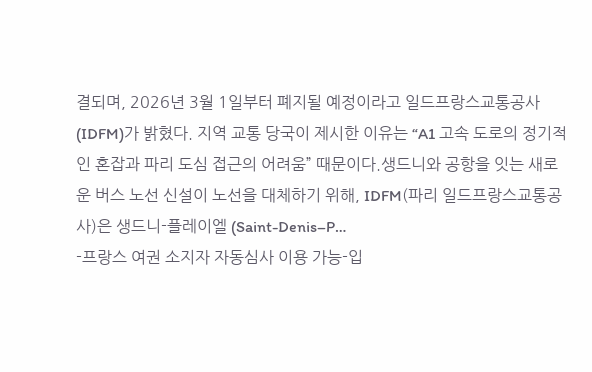결되며, 2026년 3월 1일부터 폐지될 예정이라고 일드프랑스교통공사 (IDFM)가 밝혔다. 지역 교통 당국이 제시한 이유는 “A1 고속 도로의 정기적인 혼잡과 파리 도심 접근의 어려움” 때문이다.생드니와 공항을 잇는 새로운 버스 노선 신설이 노선을 대체하기 위해, IDFM(파리 일드프랑스교통공사)은 생드니-플레이엘 (Saint-Denis–P…
-프랑스 여권 소지자 자동심사 이용 가능-입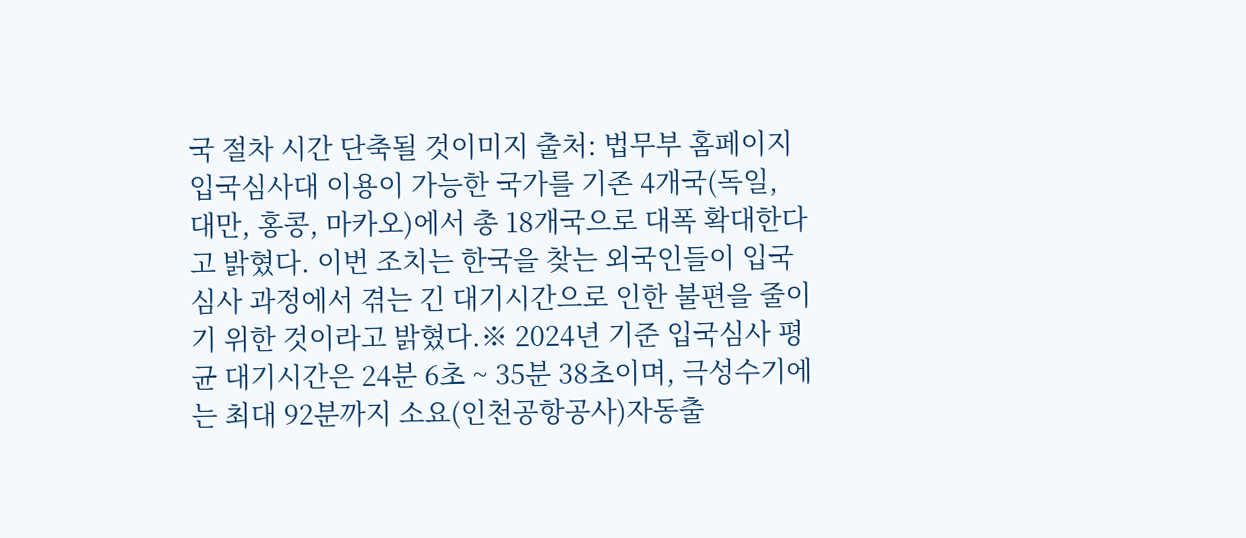국 절차 시간 단축될 것이미지 출처: 법무부 홈페이지입국심사대 이용이 가능한 국가를 기존 4개국(독일, 대만, 홍콩, 마카오)에서 총 18개국으로 대폭 확대한다고 밝혔다. 이번 조치는 한국을 찾는 외국인들이 입국심사 과정에서 겪는 긴 대기시간으로 인한 불편을 줄이기 위한 것이라고 밝혔다.※ 2024년 기준 입국심사 평균 대기시간은 24분 6초 ~ 35분 38초이며, 극성수기에는 최대 92분까지 소요(인천공항공사)자동출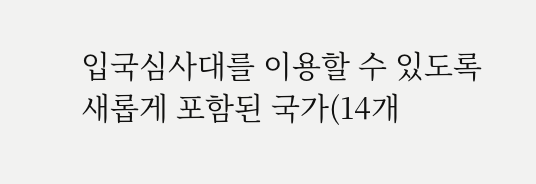입국심사대를 이용할 수 있도록 새롭게 포함된 국가(14개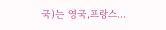국)는 영국,프랑스…